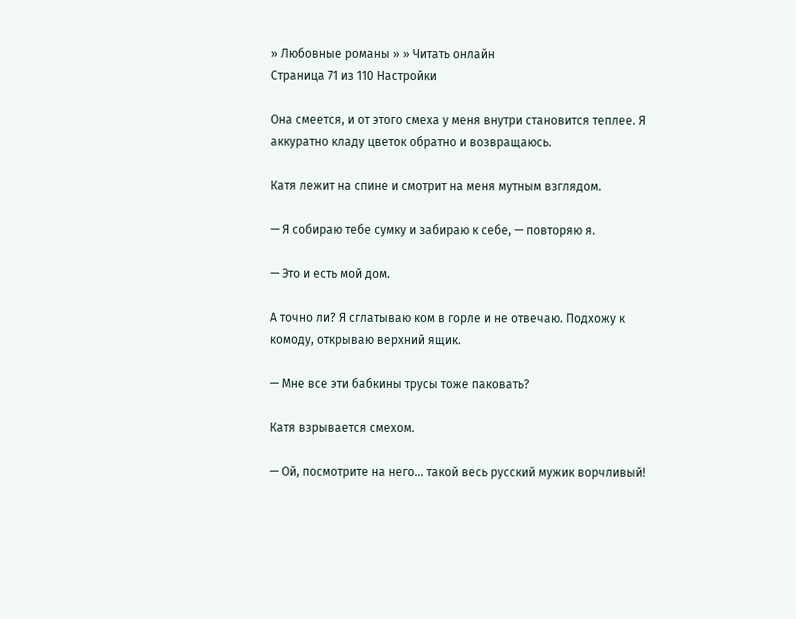» Любовные романы » » Читать онлайн
Страница 71 из 110 Настройки

Она смеется, и от этого смеха у меня внутри становится теплее. Я аккуратно кладу цветок обратно и возвращаюсь.

Катя лежит на спине и смотрит на меня мутным взглядом.

— Я собираю тебе сумку и забираю к себе, — повторяю я.

— Это и есть мой дом.

А точно ли? Я сглатываю ком в горле и не отвечаю. Подхожу к комоду, открываю верхний ящик.

— Мне все эти бабкины трусы тоже паковать?

Катя взрывается смехом.

— Ой, посмотрите на него… такой весь русский мужик ворчливый!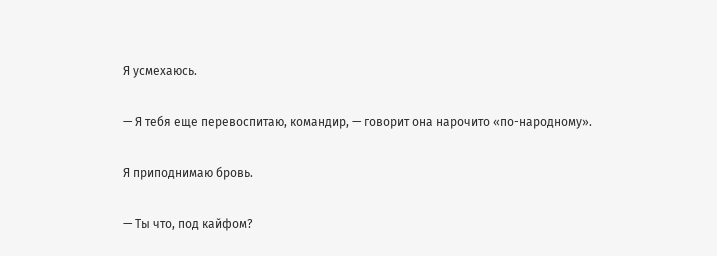Я усмехаюсь.

— Я тебя еще перевоспитаю, командир, — говорит она нарочито «по-народному».

Я приподнимаю бровь.

— Ты что, под кайфом?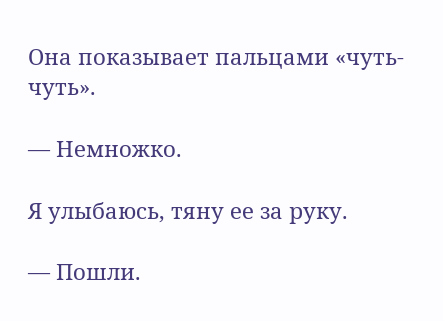Она показывает пальцами «чуть-чуть».

— Немножко.

Я улыбаюсь, тяну ее за руку.

— Пошли.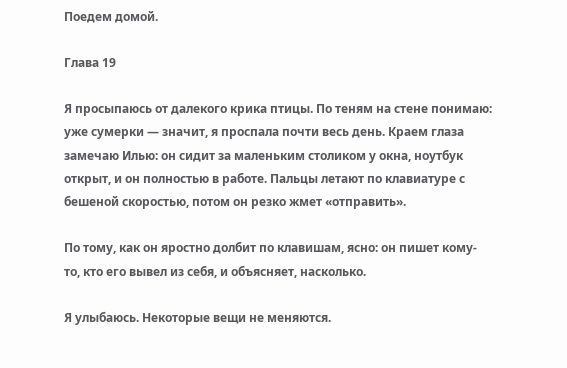Поедем домой.

Глава 19

Я просыпаюсь от далекого крика птицы. По теням на стене понимаю: уже сумерки — значит, я проспала почти весь день. Краем глаза замечаю Илью: он сидит за маленьким столиком у окна, ноутбук открыт, и он полностью в работе. Пальцы летают по клавиатуре с бешеной скоростью, потом он резко жмет «отправить».

По тому, как он яростно долбит по клавишам, ясно: он пишет кому-то, кто его вывел из себя, и объясняет, насколько.

Я улыбаюсь. Некоторые вещи не меняются.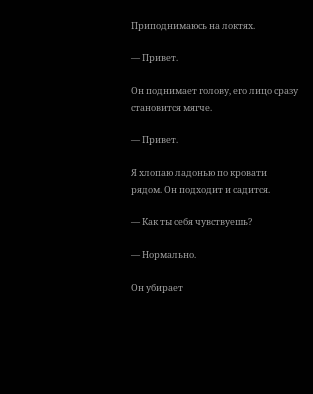Приподнимаюсь на локтях.

— Привет.

Он поднимает голову, его лицо сразу становится мягче.

— Привет.

Я хлопаю ладонью по кровати рядом. Он подходит и садится.

— Как ты себя чувствуешь?

— Нормально.

Он убирает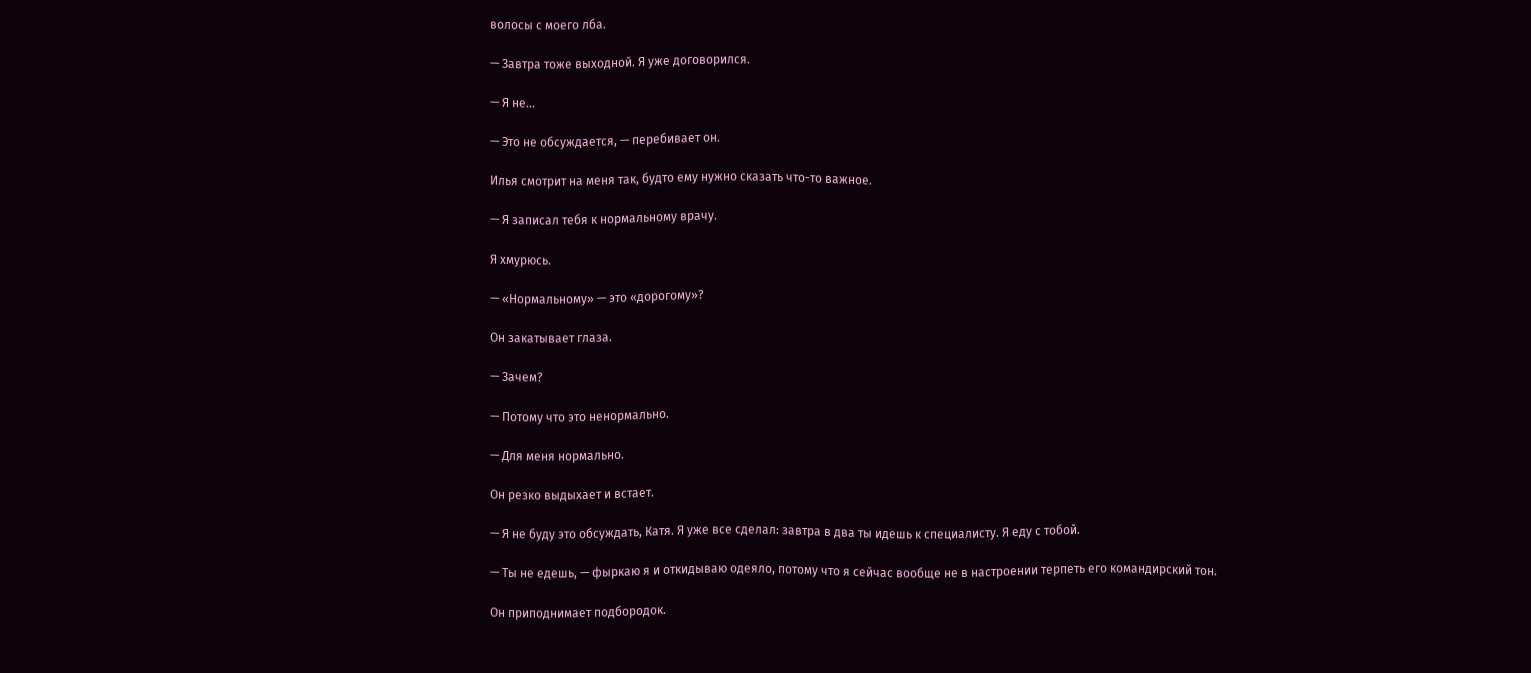волосы с моего лба.

— Завтра тоже выходной. Я уже договорился.

— Я не…

— Это не обсуждается, — перебивает он.

Илья смотрит на меня так, будто ему нужно сказать что-то важное.

— Я записал тебя к нормальному врачу.

Я хмурюсь.

— «Нормальному» — это «дорогому»?

Он закатывает глаза.

— Зачем?

— Потому что это ненормально.

— Для меня нормально.

Он резко выдыхает и встает.

— Я не буду это обсуждать, Катя. Я уже все сделал: завтра в два ты идешь к специалисту. Я еду с тобой.

— Ты не едешь, — фыркаю я и откидываю одеяло, потому что я сейчас вообще не в настроении терпеть его командирский тон.

Он приподнимает подбородок.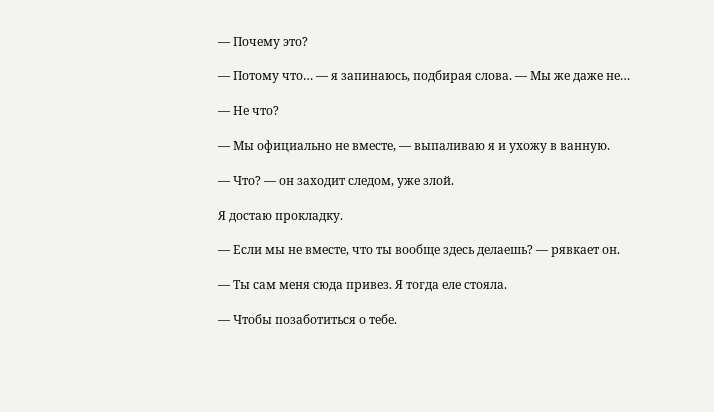— Почему это?

— Потому что… — я запинаюсь, подбирая слова. — Мы же даже не…

— Не что?

— Мы официально не вместе, — выпаливаю я и ухожу в ванную.

— Что? — он заходит следом, уже злой.

Я достаю прокладку.

— Если мы не вместе, что ты вообще здесь делаешь? — рявкает он.

— Ты сам меня сюда привез. Я тогда еле стояла.

— Чтобы позаботиться о тебе.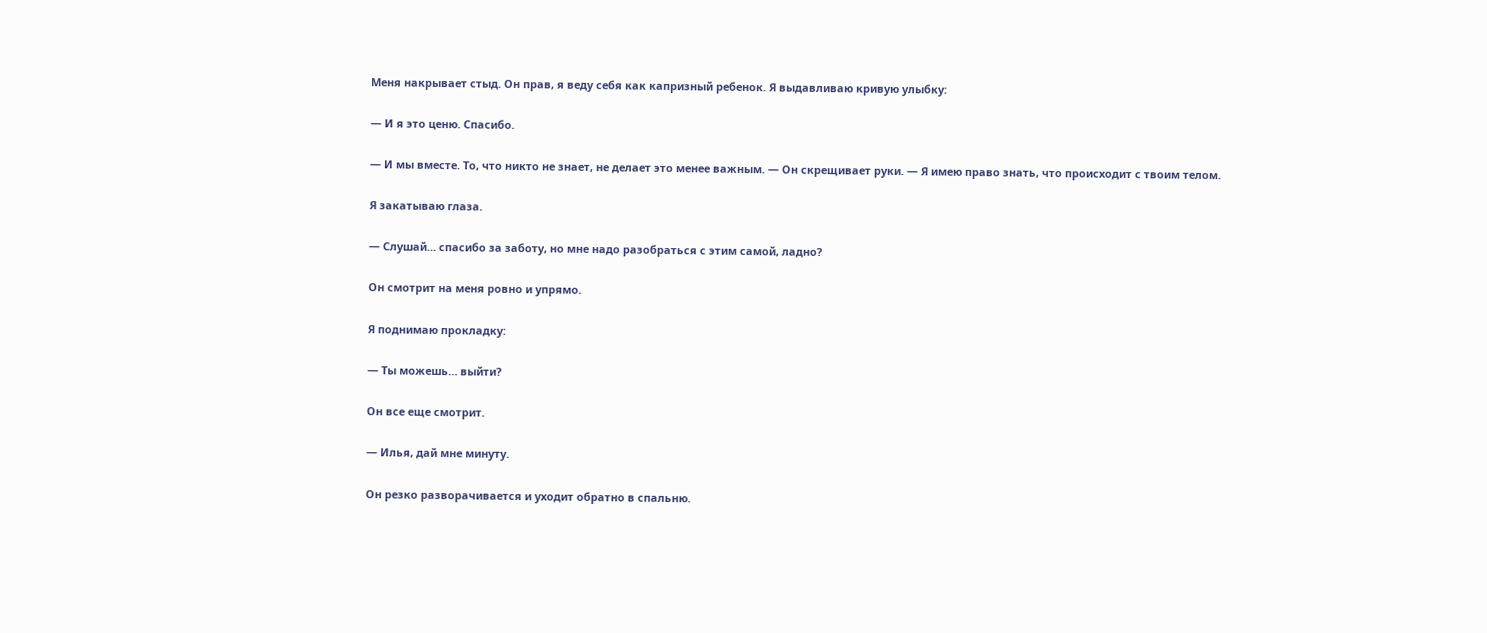Меня накрывает стыд. Он прав, я веду себя как капризный ребенок. Я выдавливаю кривую улыбку:

— И я это ценю. Спасибо.

— И мы вместе. То, что никто не знает, не делает это менее важным. — Он скрещивает руки. — Я имею право знать, что происходит с твоим телом.

Я закатываю глаза.

— Слушай… спасибо за заботу, но мне надо разобраться с этим самой, ладно?

Он смотрит на меня ровно и упрямо.

Я поднимаю прокладку:

— Ты можешь… выйти?

Он все еще смотрит.

— Илья, дай мне минуту.

Он резко разворачивается и уходит обратно в спальню.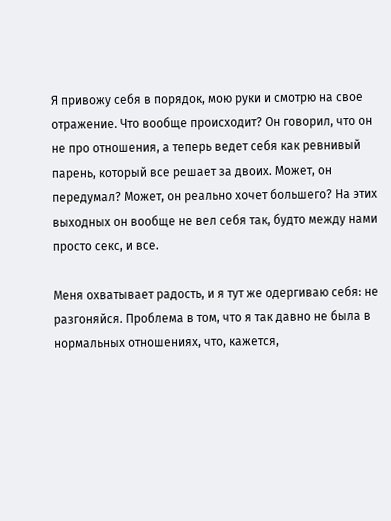Я привожу себя в порядок, мою руки и смотрю на свое отражение. Что вообще происходит? Он говорил, что он не про отношения, а теперь ведет себя как ревнивый парень, который все решает за двоих. Может, он передумал? Может, он реально хочет большего? На этих выходных он вообще не вел себя так, будто между нами просто секс, и все.

Меня охватывает радость, и я тут же одергиваю себя: не разгоняйся. Проблема в том, что я так давно не была в нормальных отношениях, что, кажется,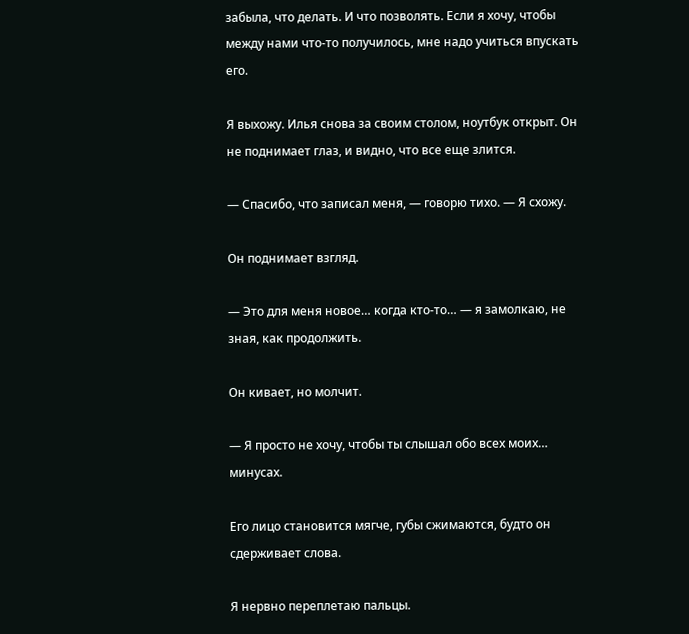забыла, что делать. И что позволять. Если я хочу, чтобы между нами что-то получилось, мне надо учиться впускать его.

Я выхожу. Илья снова за своим столом, ноутбук открыт. Он не поднимает глаз, и видно, что все еще злится.

— Спасибо, что записал меня, — говорю тихо. — Я схожу.

Он поднимает взгляд.

— Это для меня новое… когда кто-то… — я замолкаю, не зная, как продолжить.

Он кивает, но молчит.

— Я просто не хочу, чтобы ты слышал обо всех моих… минусах.

Его лицо становится мягче, губы сжимаются, будто он сдерживает слова.

Я нервно переплетаю пальцы.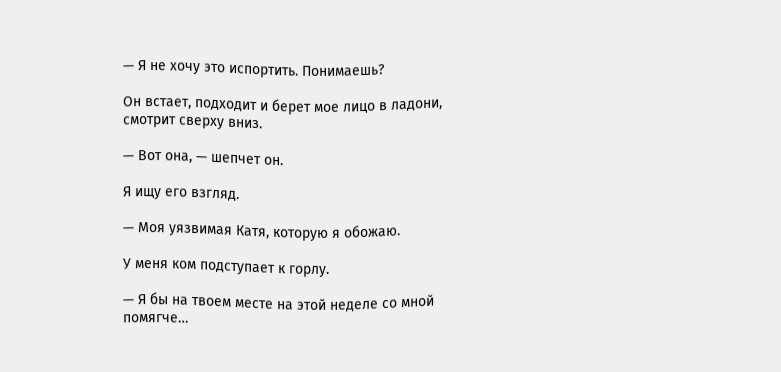— Я не хочу это испортить. Понимаешь?

Он встает, подходит и берет мое лицо в ладони, смотрит сверху вниз.

— Вот она, — шепчет он.

Я ищу его взгляд.

— Моя уязвимая Катя, которую я обожаю.

У меня ком подступает к горлу.

— Я бы на твоем месте на этой неделе со мной помягче…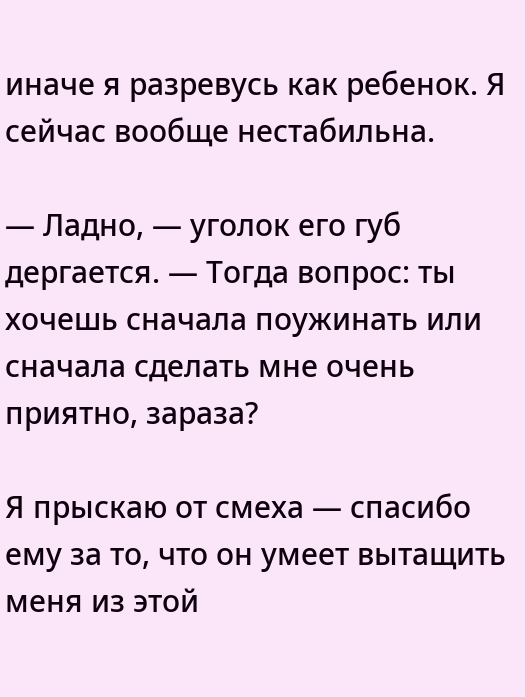иначе я разревусь как ребенок. Я сейчас вообще нестабильна.

— Ладно, — уголок его губ дергается. — Тогда вопрос: ты хочешь сначала поужинать или сначала сделать мне очень приятно, зараза?

Я прыскаю от смеха — спасибо ему за то, что он умеет вытащить меня из этой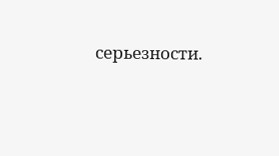серьезности.